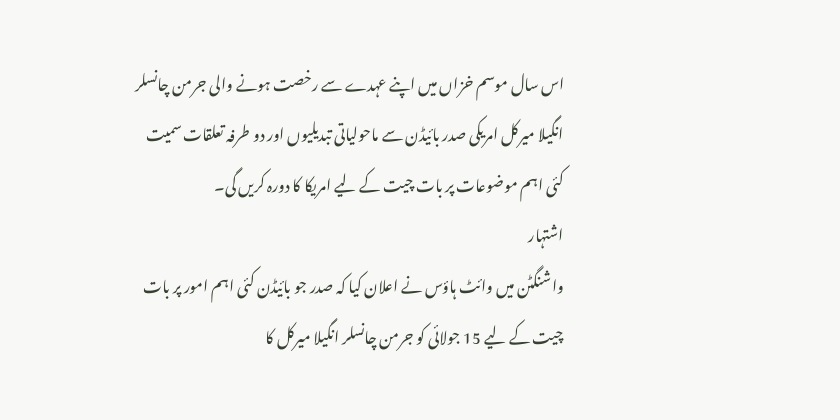اس سال موسم خزاں میں اپنے عہدے سے رخصت ہونے والی جرمن چانسلر انگیلا میرکل امریکی صدر بائیڈن سے ماحولیاتی تبدیلیوں اور دو طرفہ تعلقات سمیت کئی اہم موضوعات پر بات چیت کے لیے امریکا کا دورہ کریں گی۔
اشتہار
واشنگٹن میں وائٹ ہاؤس نے اعلان کیا کہ صدر جو بائیڈن کئی اہم امور پر بات چيت کے لیے 15 جولائی کو جرمن چانسلر انگیلا میرکل کا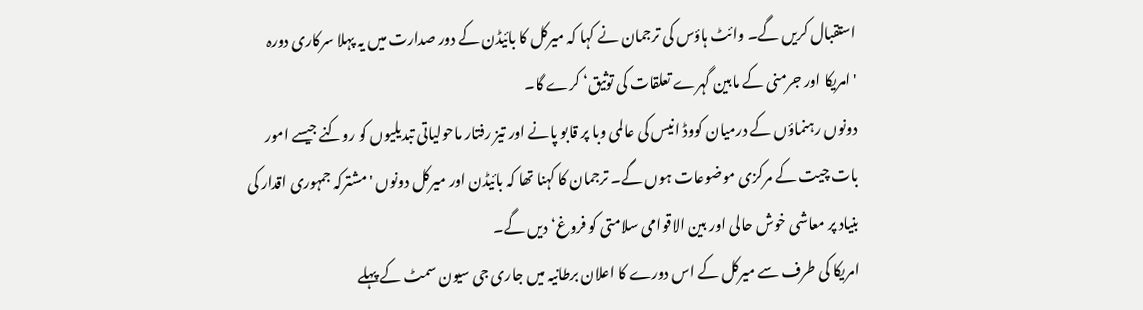استقبال کریں گے۔ وائٹ ہاؤس کی ترجمان نے کہا کہ میرکل کا بائیڈن کے دور صدارت میں یہ پہلا سرکاری دورہ 'امریکا اور جرمنی کے مابین گہرے تعلقات کی توثیق‘ کرے گا۔
دونوں رہنماؤں کے درمیان کووڈ انیس کی عالمی وبا پر قابو پانے اور تیز رفتار ماحولیاتی تبدیلیوں کو روکنے جیسے امور بات چيت کے مرکزی موضوعات ہوں گے۔ ترجمان کا کہنا تھا کہ بائیڈن اور میرکل دونوں 'مشترکہ جمہوری اقدار کی بنیاد پر معاشی خوش حالی اور بین الاقوامی سلامتی کو فروغ‘ دیں گے۔
امریکا کی طرف سے میرکل کے اس دورے کا اعلان برطانیہ میں جاری جی سیون سمٹ کے پہلے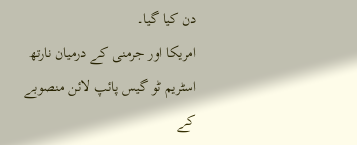دن کیا گيا۔
امریکا اور جرمنی کے درمیان نارتھ اسٹریم ٹو گیس پائپ لائن منصوبے کے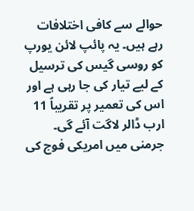حوالے سے کافی اختلافات رہے ہیں۔ یہ پائپ لائن یورپ کو روسی گيس کی ترسیل کے لیے تیار کی جا رہی ہے اور اس کی تعمیر پر تقریباً 11 ارب ڈالر لاگت آئے گی۔
جرمنی میں امریکی فوج کی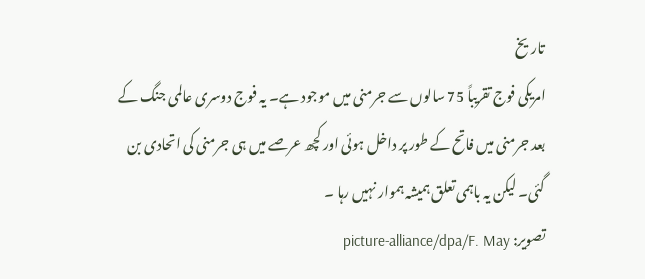تاریخ
امریکی فوج تقریباً 75 سالوں سے جرمنی میں موجود ہے۔ یہ فوج دوسری عالمی جنگ کے بعد جرمنی میں فاتح کے طور پر داخل ہوئی اور کچھ عرصے میں ہی جرمنی کی اتحادی بن گئی۔ لیکن یہ باہمی تعلق ہمیشہ ہموار نہیں رہا ۔
تصویر: picture-alliance/dpa/F. May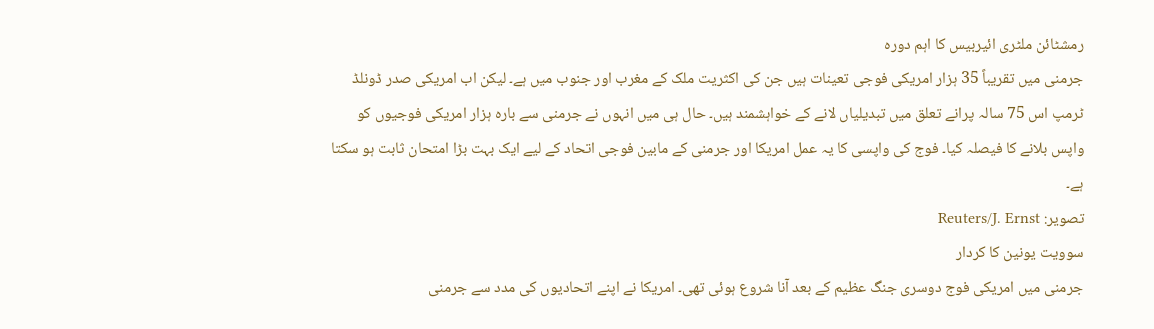رمشٹائن ملٹری ائیربیس کا اہم دورہ
جرمنی میں تقریباً 35 ہزار امریکی فوجی تعینات ہیں جن کی اکثریت ملک کے مغرب اور جنوب میں ہے۔ لیکن اب امریکی صدر ڈونلڈ ٹرمپ اس 75 سالہ پرانے تعلق میں تبدیلیاں لانے کے خواہشمند ہیں۔ حال ہی میں انہوں نے جرمنی سے بارہ ہزار امریکی فوجیوں کو واپس بلانے کا فیصلہ کیا۔ فوج کی واپسی کا یہ عمل امریکا اور جرمنی کے مابین فوجی اتحاد کے لیے ایک بہت بڑا امتحان ثابت ہو سکتا ہے۔
تصویر: Reuters/J. Ernst
سوویت یونین کا کردار
جرمنی میں امریکی فوج دوسری جنگ عظیم کے بعد آنا شروع ہوئی تھی۔ امریکا نے اپنے اتحادیوں کی مدد سے جرمنی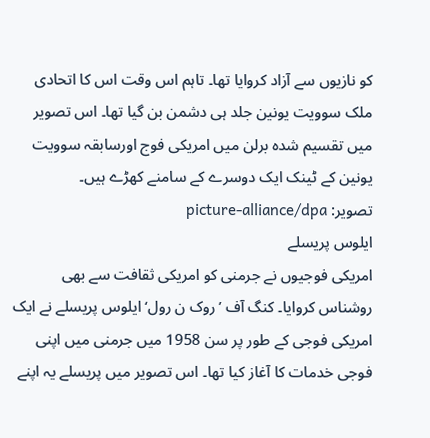کو نازیوں سے آزاد کروایا تھا۔ تاہم اس وقت اس کا اتحادی ملک سوویت یونین جلد ہی دشمن بن گیا تھا۔ اس تصویر میں تقسیم شدہ برلن میں امریکی فوج اورسابقہ سوویت یونین کے ٹینک ایک دوسرے کے سامنے کھڑے ہیں۔
تصویر: picture-alliance/dpa
ایلوس پریسلے
امریکی فوجیوں نے جرمنی کو امریکی ثقافت سے بھی روشناس کروایا۔ کنگ آف ’روک ن رول‘ ایلوس پریسلے نے ایک امریکی فوجی کے طور پر سن 1958 میں جرمنی میں اپنی فوجی خدمات کا آغاز کیا تھا۔ اس تصویر میں پریسلے یہ اپنے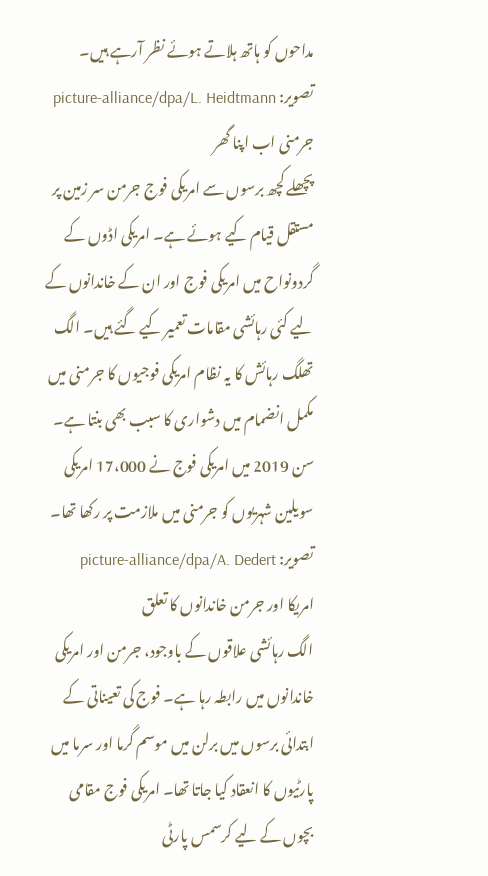مداحوں کو ہاتھ ہلاتے ہوئے نظر آرہے ہیں۔
تصویر: picture-alliance/dpa/L. Heidtmann
جرمنی اب اپنا گھر
پچھلے کچھ برسوں سے امریکی فوج جرمن سر زمین پر مستقل قیام کیے ہوئے ہے۔ امریکی اڈوں کے گردونواح میں امریکی فوج اور ان کے خاندانوں کے لیے کئی رہائشی مقامات تعمیر کیے گئے ہیں۔ الگ تھلگ رہائش کا یہ نظام امریکی فوجیوں کا جرمنی میں مکمل انضمام میں دشواری کا سبب بھی بنتا ہے۔ سن 2019 میں امریکی فوج نے 17،000 امریکی سویلین شہریوں کو جرمنی میں ملازمت پر رکھا تھا۔
تصویر: picture-alliance/dpa/A. Dedert
امریکا اور جرمن خاندانوں کا تعلق
الگ رہائشی علاقوں کے باوجود، جرمن اور امریکی خاندانوں میں رابطہ رہا ہے۔ فوج کی تعیناتی کے ابتدائی برسوں میں برلن میں موسم گرما اور سرما میں پارٹیوں کا انعقاد کیا جاتا تھا۔ امریکی فوج مقامی بچوں کے لیے کرسمس پارٹی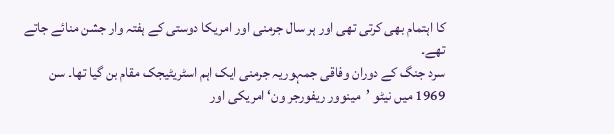کا اہتمام بھی کرتی تھی اور ہر سال جرمنی اور امریکا دوستی کے ہفتہ وار جشن منائے جاتے تھے۔
سرد جنگ کے دوران وفاقی جمہوریہ جرمنی ایک اہم اسٹریٹیجک مقام بن گیا تھا۔ سن 1969 میں نیٹو ’مینوور ریفورجر ون‘ امریکی اور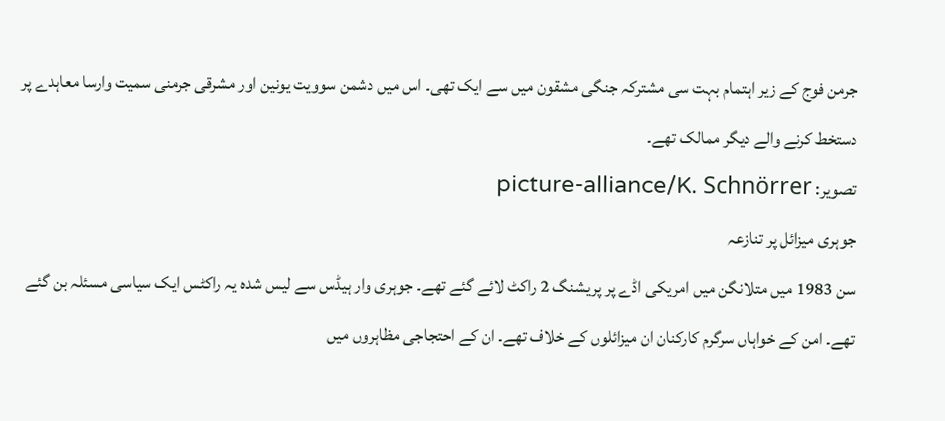جرمن فوج کے زیر اہتمام بہت سی مشترکہ جنگی مشقون میں سے ایک تھی۔ اس میں دشمن سوویت یونین اور مشرقی جرمنی سمیت وارسا معاہدے پر دستخط کرنے والے دیگر ممالک تھے۔
تصویر: picture-alliance/K. Schnörrer
جوہری میزائل پر تنازعہ
سن 1983 میں متلانگن میں امریکی اڈے پر پریشنگ 2 راکٹ لائے گئے تھے۔ جوہری وار ہیڈس سے لیس شدہ یہ راکٹس ایک سیاسی مسئلہ بن گئے تھے۔ امن کے خواہاں سرگرم کارکنان ان میزائلوں کے خلاف تھے۔ ان کے احتجاجی مظاہروں میں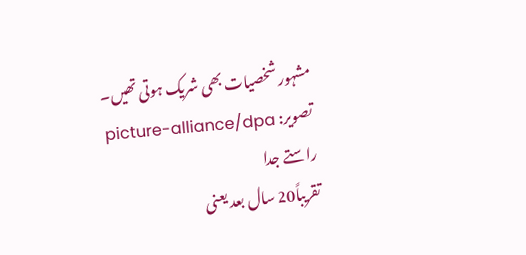مشہور شخصیات بھی شریک ہوتی تھیں۔
تصویر: picture-alliance/dpa
راستے جدا
تقریباً20 سال بعد یعنی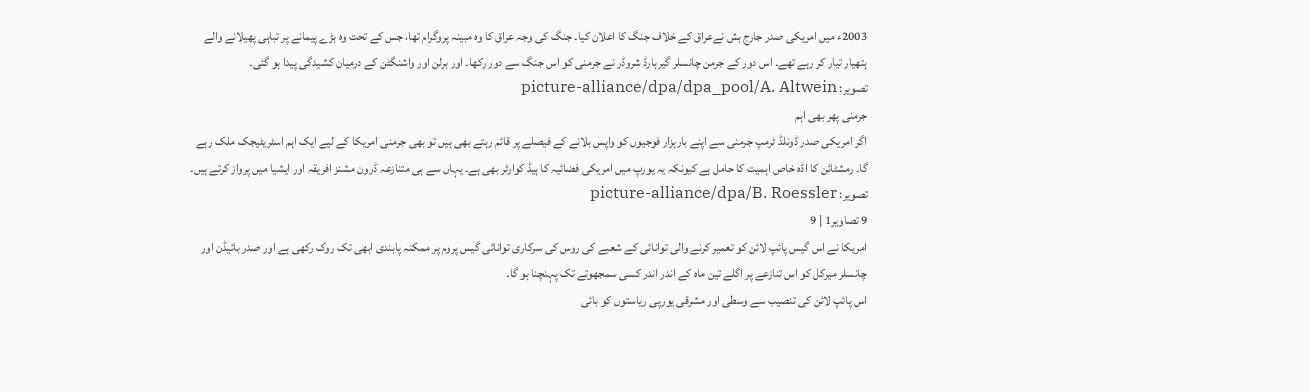2003ء میں امریکی صدر جارج بش نےعراق کے خلاف جنگ کا اعلان کیا۔ جنگ کی وجہ عراق کا وہ مبینہ پروگرام تھا، جس کے تحت وہ بڑے پیمانے پر تباہی پھیلانے والے ہتھیار تیار کر رہے تھے۔ اس دور کے جرمن چانسلر گیرہارڈ شروڈر نے جرمنی کو اس جنگ سے دور رکھا۔ اور برلن اور واشنگٹن کے درمیان کشیدگی پیدا ہو گئی۔
تصویر: picture-alliance/dpa/dpa_pool/A. Altwein
جرمنی پھر بھی اہم
اگر امریکی صدر ڈونلڈ ٹرمپ جرمنی سے اپنے بارہزار فوجیوں کو واپس بلانے کے فیصلے پر قائم رہتے بھی ہیں تو بھی جرمنی امریکا کے لیے ایک اہم اسٹریٹیجک ملک رہے گا۔ رمشٹائن کا اڈہ خاص اہمیت کا حامل ہے کیونکہ یہ یورپ میں امریکی فضائیہ کا ہیڈ کوارٹر بھی ہے۔ یہاں سے ہی متنازعہ ڈرون مشنز افریقہ اور ایشیا میں پرواز کرتے ہیں۔
تصویر: picture-alliance/dpa/B. Roessler
9 تصاویر1 | 9
امریکا نے اس گیس پائپ لائن کو تعمیر کرنے والی توانائی کے شعبے کی روس کی سرکاری توانائی گیس پروم پر ممکنہ پابندی ابھی تک روک رکھی ہے اور صدر بائیڈن اور چانسلر میرکل کو اس تنازعے پر اگلے تین ماہ کے اندر اندر کسی سمجھوتے تک پہنچنا ہو گا۔
اس پائپ لائن کی تنصیب سے وسطی اور مشرقی یورپی ریاستوں کو بائی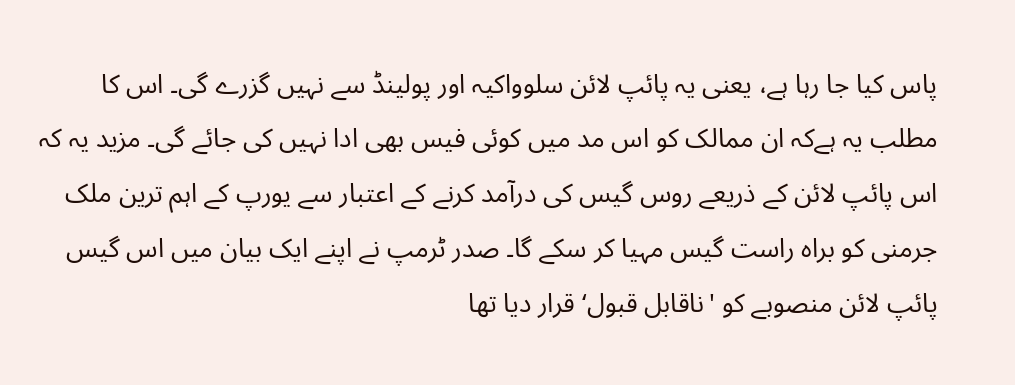پاس کیا جا رہا ہے، یعنی یہ پائپ لائن سلوواکیہ اور پولینڈ سے نہیں گزرے گی۔ اس کا مطلب یہ ہےکہ ان ممالک کو اس مد میں کوئی فیس بھی ادا نہیں کی جائے گی۔ مزید یہ کہ اس پائپ لائن کے ذریعے روس گیس کی درآمد کرنے کے اعتبار سے یورپ کے اہم ترین ملک جرمنی کو براہ راست گیس مہیا کر سکے گا۔ صدر ٹرمپ نے اپنے ایک بیان میں اس گیس پائپ لائن منصوبے کو 'ناقابل قبول‘ قرار دیا تھا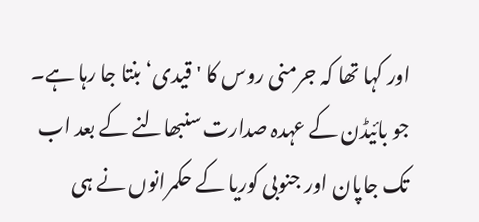اور کہا تھا کہ جرمنی روس کا 'قیدی‘ بنتا جا رہا ہے۔
جو بائیڈن کے عہدہ صدارت سنبھالنے کے بعد اب تک جاپان اور جنوبی کوریا کے حکمرانوں نے ہی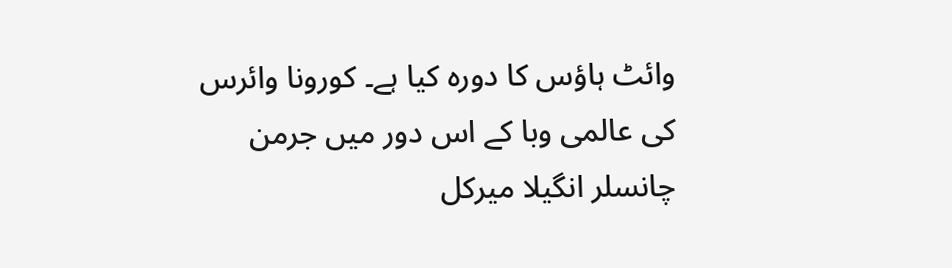وائٹ ہاؤس کا دورہ کیا ہے۔ کورونا وائرس کی عالمی وبا کے اس دور میں جرمن چانسلر انگیلا میرکل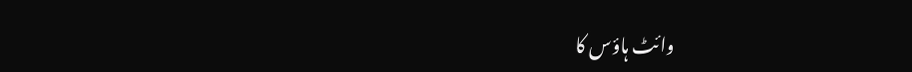وائٹ ہاؤس کا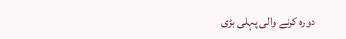دورہ کرنے والی پہلی بڑی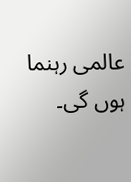عالمی رہنما ہوں گی۔